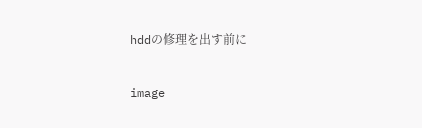hddの修理を出す前に

image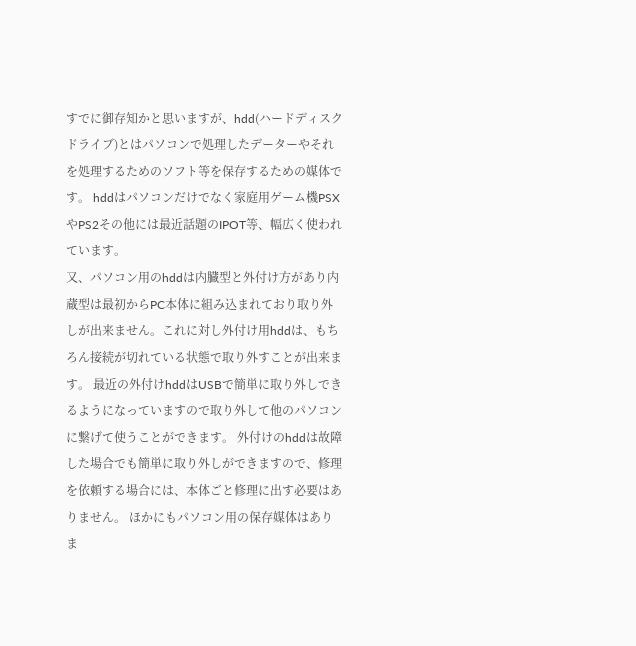すでに御存知かと思いますが、hdd(ハードディスクドライブ)とはパソコンで処理したデーターやそれを処理するためのソフト等を保存するための媒体です。 hddはパソコンだけでなく家庭用ゲーム機PSXやPS2その他には最近話題のIPOT等、幅広く使われています。
又、パソコン用のhddは内臓型と外付け方があり内蔵型は最初からPC本体に組み込まれており取り外しが出来ません。これに対し外付け用hddは、もちろん接続が切れている状態で取り外すことが出来ます。 最近の外付けhddはUSBで簡単に取り外しできるようになっていますので取り外して他のパソコンに繋げて使うことができます。 外付けのhddは故障した場合でも簡単に取り外しができますので、修理を依頼する場合には、本体ごと修理に出す必要はありません。 ほかにもパソコン用の保存媒体はありま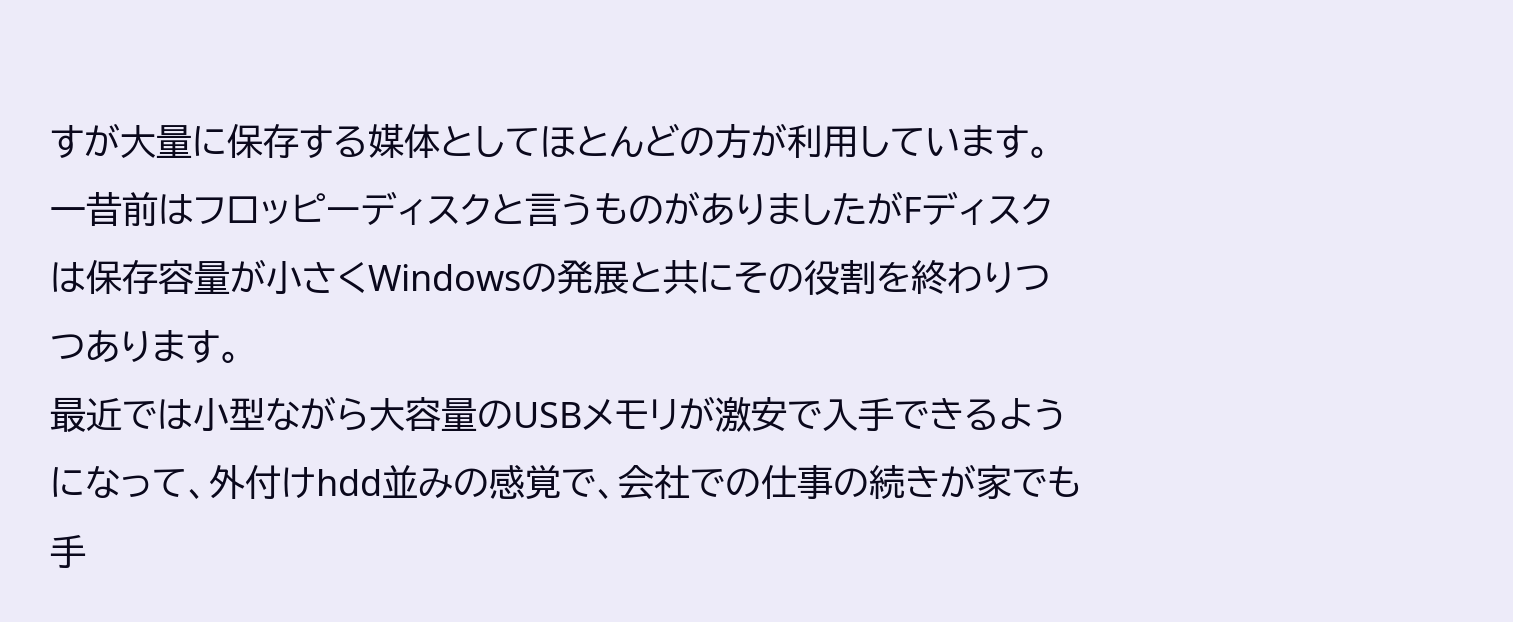すが大量に保存する媒体としてほとんどの方が利用しています。
一昔前はフロッピーディスクと言うものがありましたがFディスクは保存容量が小さくWindowsの発展と共にその役割を終わりつつあります。
最近では小型ながら大容量のUSBメモリが激安で入手できるようになって、外付けhdd並みの感覚で、会社での仕事の続きが家でも手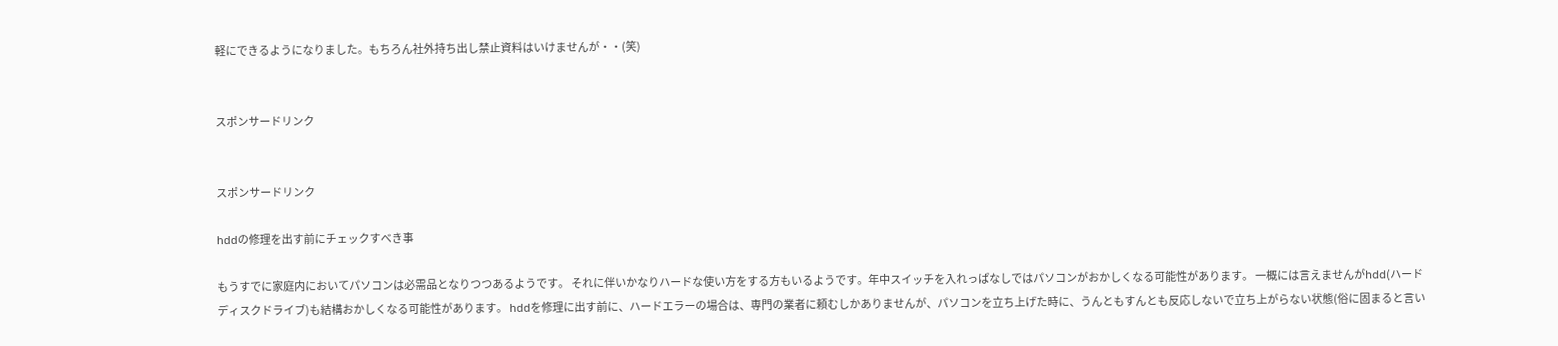軽にできるようになりました。もちろん社外持ち出し禁止資料はいけませんが・・(笑)


スポンサードリンク


スポンサードリンク

hddの修理を出す前にチェックすべき事

もうすでに家庭内においてパソコンは必需品となりつつあるようです。 それに伴いかなりハードな使い方をする方もいるようです。年中スイッチを入れっぱなしではパソコンがおかしくなる可能性があります。 一概には言えませんがhdd(ハードディスクドライブ)も結構おかしくなる可能性があります。 hddを修理に出す前に、ハードエラーの場合は、専門の業者に頼むしかありませんが、パソコンを立ち上げた時に、うんともすんとも反応しないで立ち上がらない状態(俗に固まると言い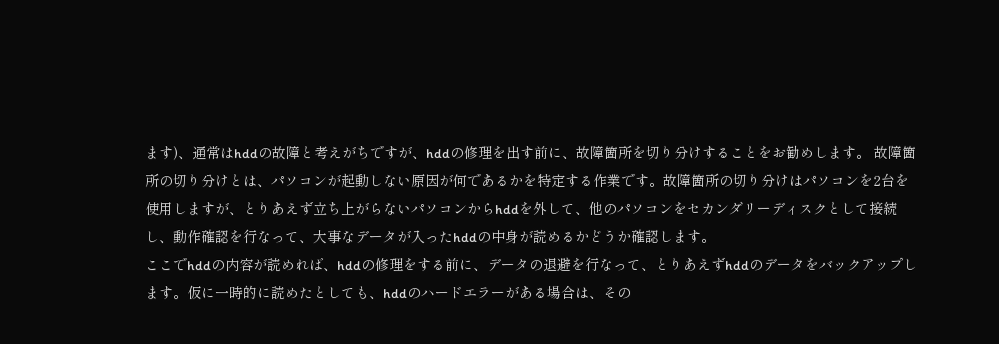ます)、通常はhddの故障と考えがちですが、hddの修理を出す前に、故障箇所を切り分けすることをお勧めします。 故障箇所の切り分けとは、パソコンが起動しない原因が何であるかを特定する作業です。故障箇所の切り分けはパソコンを2台を使用しますが、とりあえず立ち上がらないパソコンからhddを外して、他のパソコンをセカンダリーディスクとして接続し、動作確認を行なって、大事なデータが入ったhddの中身が読めるかどうか確認します。
ここでhddの内容が読めれば、hddの修理をする前に、データの退避を行なって、とりあえずhddのデータをバックアップします。仮に一時的に読めたとしても、hddのハードエラーがある場合は、その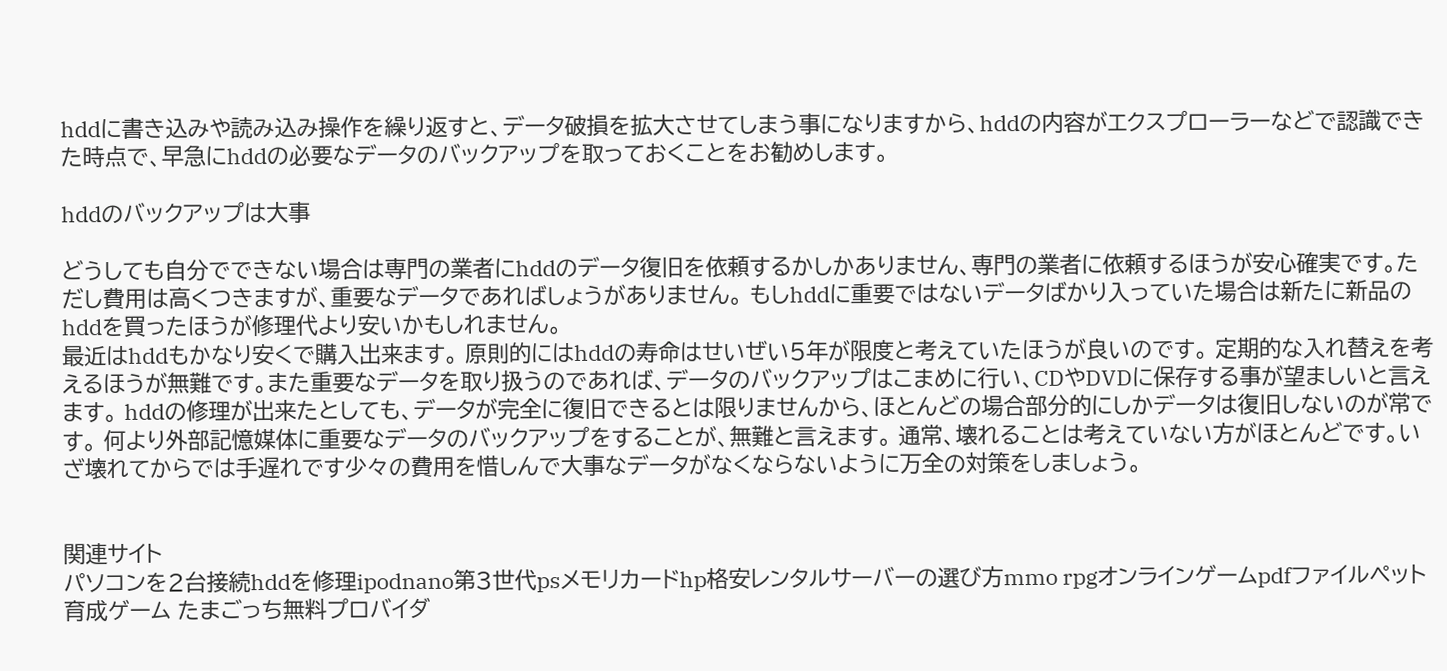hddに書き込みや読み込み操作を繰り返すと、データ破損を拡大させてしまう事になりますから、hddの内容がエクスプローラーなどで認識できた時点で、早急にhddの必要なデータのバックアップを取っておくことをお勧めします。

hddのバックアップは大事

どうしても自分でできない場合は専門の業者にhddのデータ復旧を依頼するかしかありません、専門の業者に依頼するほうが安心確実です。ただし費用は高くつきますが、重要なデータであればしょうがありません。 もしhddに重要ではないデータばかり入っていた場合は新たに新品のhddを買ったほうが修理代より安いかもしれません。
最近はhddもかなり安くで購入出来ます。 原則的にはhddの寿命はせいぜい5年が限度と考えていたほうが良いのです。 定期的な入れ替えを考えるほうが無難です。また重要なデータを取り扱うのであれば、データのバックアップはこまめに行い、CDやDVDに保存する事が望ましいと言えます。 hddの修理が出来たとしても、データが完全に復旧できるとは限りませんから、ほとんどの場合部分的にしかデータは復旧しないのが常です。 何より外部記憶媒体に重要なデータのバックアップをすることが、無難と言えます。 通常、壊れることは考えていない方がほとんどです。いざ壊れてからでは手遅れです少々の費用を惜しんで大事なデータがなくならないように万全の対策をしましょう。


関連サイト
パソコンを2台接続hddを修理ipodnano第3世代psメモリカードhp格安レンタルサーバーの選び方mmo rpgオンラインゲームpdfファイルペット育成ゲーム たまごっち無料プロバイダ